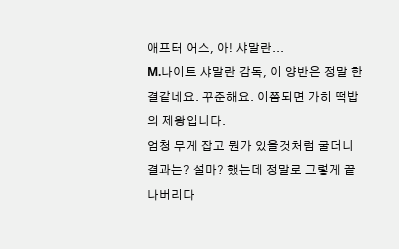애프터 어스, 아! 샤말란...
M.나이트 샤말란 감독, 이 양반은 정말 한결같네요. 꾸준해요. 이쯤되면 가히 떡밥의 제왕입니다.
엄청 무게 잡고 뭔가 있을것처럼 굴더니 결과는? 설마? 했는데 정말로 그렇게 끝나버리다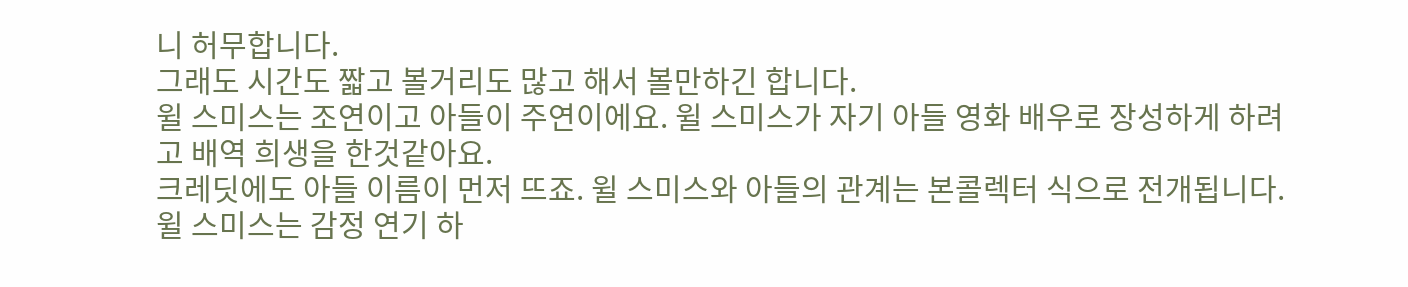니 허무합니다.
그래도 시간도 짧고 볼거리도 많고 해서 볼만하긴 합니다.
윌 스미스는 조연이고 아들이 주연이에요. 윌 스미스가 자기 아들 영화 배우로 장성하게 하려고 배역 희생을 한것같아요.
크레딧에도 아들 이름이 먼저 뜨죠. 윌 스미스와 아들의 관계는 본콜렉터 식으로 전개됩니다.
윌 스미스는 감정 연기 하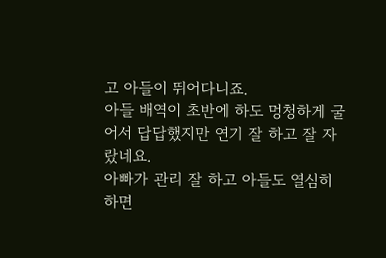고 아들이 뛰어다니죠.
아들 배역이 초반에 하도 멍청하게 굴어서 답답했지만 연기 잘 하고 잘 자랐네요.
아빠가 관리 잘 하고 아들도 열심히 하면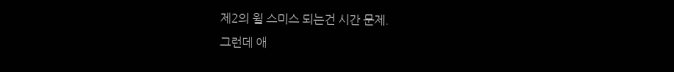제2의 윌 스미스 되는건 시간 문제.
그런데 애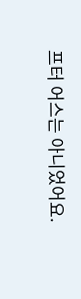프터 어스는 아니었어요.